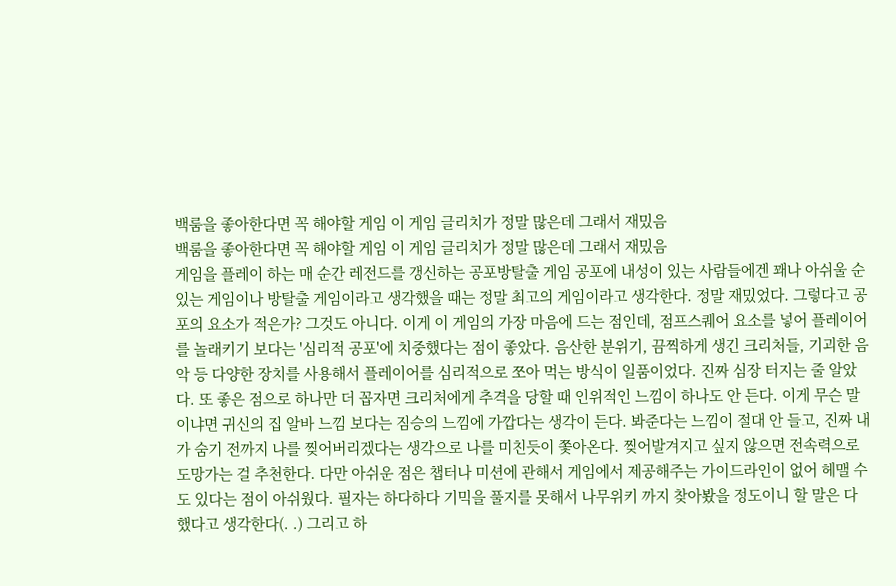백룸을 좋아한다면 꼭 해야할 게임 이 게임 글리치가 정말 많은데 그래서 재밌음
백룸을 좋아한다면 꼭 해야할 게임 이 게임 글리치가 정말 많은데 그래서 재밌음
게임을 플레이 하는 매 순간 레전드를 갱신하는 공포방탈출 게임 공포에 내성이 있는 사람들에겐 꽤나 아쉬울 순 있는 게임이나 방탈출 게임이라고 생각했을 때는 정말 최고의 게임이라고 생각한다. 정말 재밌었다. 그렇다고 공포의 요소가 적은가? 그것도 아니다. 이게 이 게임의 가장 마음에 드는 점인데, 점프스퀘어 요소를 넣어 플레이어를 놀래키기 보다는 '심리적 공포'에 치중했다는 점이 좋았다. 음산한 분위기, 끔찍하게 생긴 크리처들, 기괴한 음악 등 다양한 장치를 사용해서 플레이어를 심리적으로 쪼아 먹는 방식이 일품이었다. 진짜 심장 터지는 줄 알았다. 또 좋은 점으로 하나만 더 꼽자면 크리처에게 추격을 당할 때 인위적인 느낌이 하나도 안 든다. 이게 무슨 말이냐면 귀신의 집 알바 느낌 보다는 짐승의 느낌에 가깝다는 생각이 든다. 봐준다는 느낌이 절대 안 들고, 진짜 내가 숨기 전까지 나를 찢어버리겠다는 생각으로 나를 미친듯이 쫓아온다. 찢어발겨지고 싶지 않으면 전속력으로 도망가는 걸 추천한다. 다만 아쉬운 점은 챕터나 미션에 관해서 게임에서 제공해주는 가이드라인이 없어 헤맬 수도 있다는 점이 아쉬웠다. 필자는 하다하다 기믹을 풀지를 못해서 나무위키 까지 찾아봤을 정도이니 할 말은 다 했다고 생각한다(. .) 그리고 하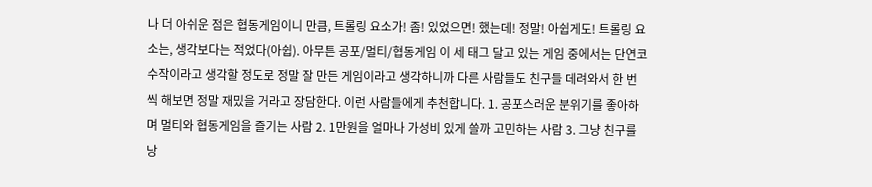나 더 아쉬운 점은 협동게임이니 만큼, 트롤링 요소가! 좀! 있었으면! 했는데! 정말! 아쉽게도! 트롤링 요소는, 생각보다는 적었다(아쉽). 아무튼 공포/멀티/협동게임 이 세 태그 달고 있는 게임 중에서는 단연코 수작이라고 생각할 정도로 정말 잘 만든 게임이라고 생각하니까 다른 사람들도 친구들 데려와서 한 번 씩 해보면 정말 재밌을 거라고 장담한다. 이런 사람들에게 추천합니다. 1. 공포스러운 분위기를 좋아하며 멀티와 협동게임을 즐기는 사람 2. 1만원을 얼마나 가성비 있게 쓸까 고민하는 사람 3. 그냥 친구를 낭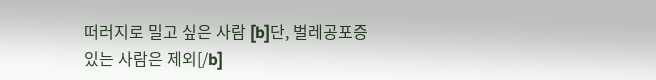떠러지로 밀고 싶은 사람 [b]단, 벌레공포증 있는 사람은 제외[/b]